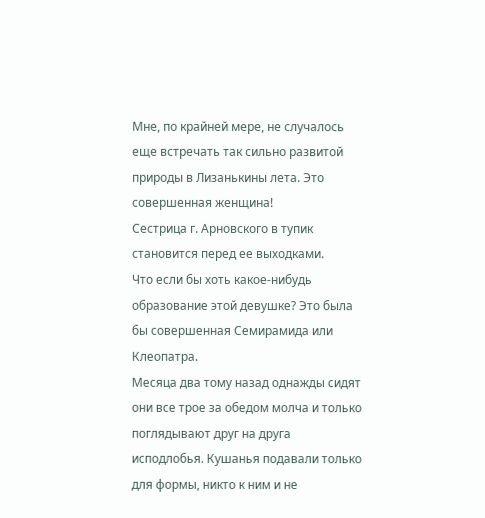Мне, по крайней мере, не случалось еще встречать так сильно развитой природы в Лизанькины лета. Это совершенная женщина!
Сестрица г. Арновского в тупик становится перед ее выходками.
Что если бы хоть какое-нибудь образование этой девушке? Это была бы совершенная Семирамида или Клеопатра.
Месяца два тому назад однажды сидят они все трое за обедом молча и только поглядывают друг на друга исподлобья. Кушанья подавали только для формы, никто к ним и не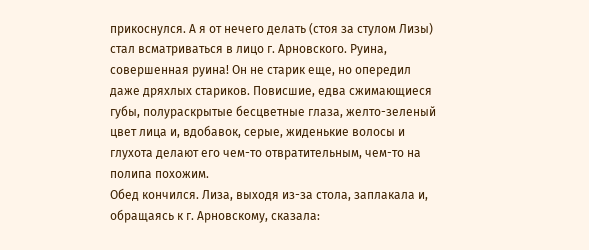прикоснулся. А я от нечего делать (стоя за стулом Лизы) стал всматриваться в лицо г. Арновского. Руина, совершенная руина! Он не старик еще, но опередил даже дряхлых стариков. Повисшие, едва сжимающиеся губы, полураскрытые бесцветные глаза, желто-зеленый цвет лица и, вдобавок, серые, жиденькие волосы и глухота делают его чем-то отвратительным, чем-то на полипа похожим.
Обед кончился. Лиза, выходя из-за стола, заплакала и, обращаясь к г. Арновскому, сказала: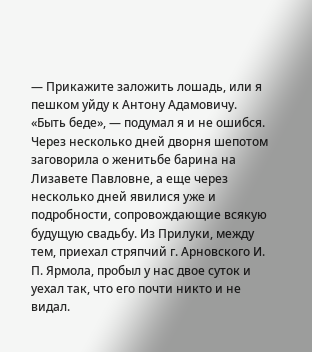— Прикажите заложить лошадь, или я пешком уйду к Антону Адамовичу.
«Быть беде», — подумал я и не ошибся. Через несколько дней дворня шепотом заговорила о женитьбе барина на Лизавете Павловне, а еще через несколько дней явилися уже и подробности, сопровождающие всякую будущую свадьбу. Из Прилуки, между тем, приехал стряпчий г. Арновского И. П. Ярмола, пробыл у нас двое суток и уехал так, что его почти никто и не видал.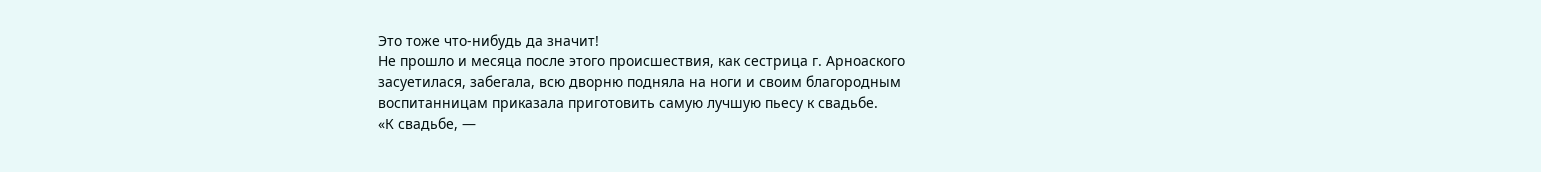Это тоже что-нибудь да значит!
Не прошло и месяца после этого происшествия, как сестрица г. Арноаского засуетилася, забегала, всю дворню подняла на ноги и своим благородным воспитанницам приказала приготовить самую лучшую пьесу к свадьбе.
«К свадьбе, —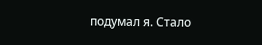подумал я. Стало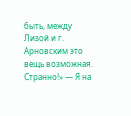быть, между Лизой и г. Арновским это вещь возможная. Странно!» — Я на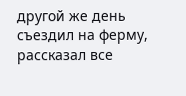другой же день съездил на ферму, рассказал все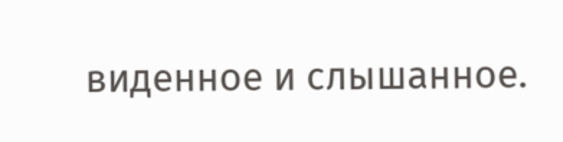виденное и слышанное.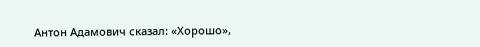Антон Адамович сказал: «Хорошо»,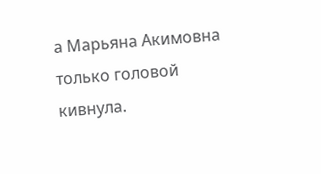а Марьяна Акимовна только головой кивнула.